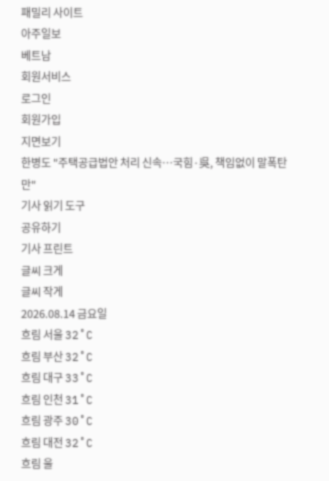패밀리 사이트
아주일보
베트남
회원서비스
로그인
회원가입
지면보기
한병도 "주택공급법안 처리 신속…국힘·吳, 책임없이 말폭탄만"
기사 읽기 도구
공유하기
기사 프린트
글씨 크게
글씨 작게
2026.08.14 금요일
흐림 서울 32˚C
흐림 부산 32˚C
흐림 대구 33˚C
흐림 인천 31˚C
흐림 광주 30˚C
흐림 대전 32˚C
흐림 울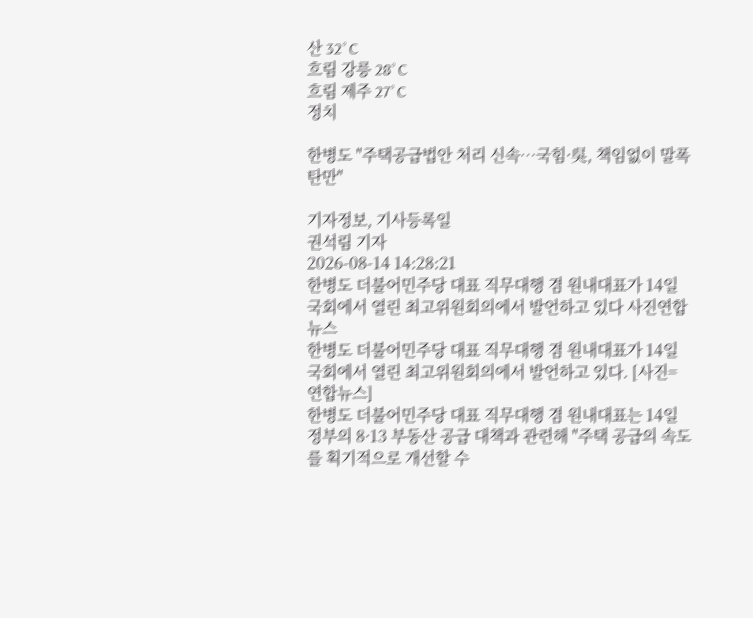산 32˚C
흐림 강릉 28˚C
흐림 제주 27˚C
정치

한병도 "주택공급법안 처리 신속…국힘·吳, 책임없이 말폭탄만"

기자정보, 기사등록일
권석림 기자
2026-08-14 14:28:21
한병도 더불어민주당 대표 직무대행 겸 원내대표가 14일 국회에서 열린 최고위원회의에서 발언하고 있다 사진연합뉴스
한병도 더불어민주당 대표 직무대행 겸 원내대표가 14일 국회에서 열린 최고위원회의에서 발언하고 있다. [사진=연합뉴스]
한병도 더불어민주당 대표 직무대행 겸 원내대표는 14일 정부의 8·13 부동산 공급 대책과 관련해 "주택 공급의 속도를 획기적으로 개선할 수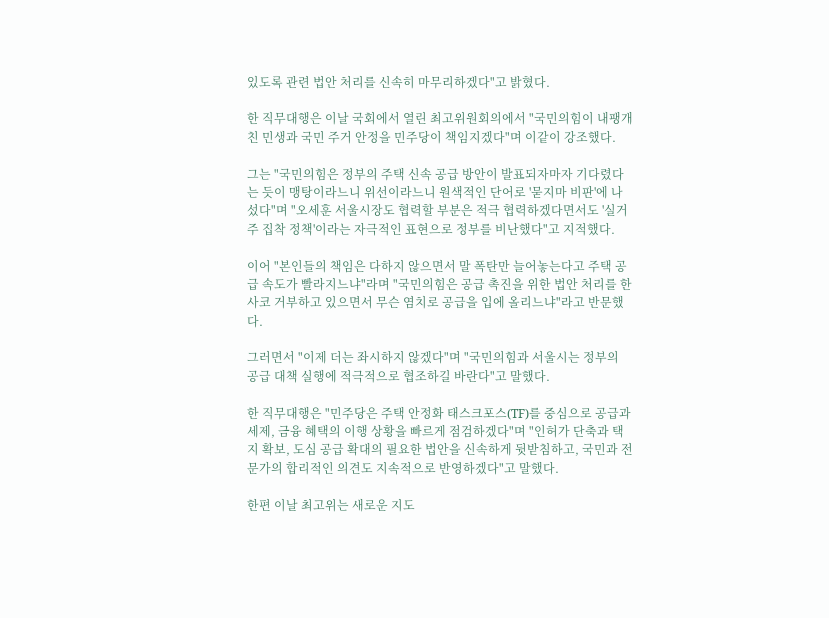있도록 관련 법안 처리를 신속히 마무리하겠다"고 밝혔다.

한 직무대행은 이날 국회에서 열린 최고위원회의에서 "국민의힘이 내팽개친 민생과 국민 주거 안정을 민주당이 책임지겠다"며 이같이 강조했다.

그는 "국민의힘은 정부의 주택 신속 공급 방안이 발표되자마자 기다렸다는 듯이 맹탕이라느니 위선이라느니 원색적인 단어로 '묻지마 비판'에 나섰다"며 "오세훈 서울시장도 협력할 부분은 적극 협력하겠다면서도 '실거주 집착 정책'이라는 자극적인 표현으로 정부를 비난했다"고 지적했다.

이어 "본인들의 책임은 다하지 않으면서 말 폭탄만 늘어놓는다고 주택 공급 속도가 빨라지느냐"라며 "국민의힘은 공급 촉진을 위한 법안 처리를 한사코 거부하고 있으면서 무슨 염치로 공급을 입에 올리느냐"라고 반문했다.

그러면서 "이제 더는 좌시하지 않겠다"며 "국민의힘과 서울시는 정부의 공급 대책 실행에 적극적으로 협조하길 바란다"고 말했다.

한 직무대행은 "민주당은 주택 안정화 태스크포스(TF)를 중심으로 공급과 세제, 금융 혜택의 이행 상황을 빠르게 점검하겠다"며 "인허가 단축과 택지 확보, 도심 공급 확대의 필요한 법안을 신속하게 뒷받침하고, 국민과 전문가의 합리적인 의견도 지속적으로 반영하겠다"고 말했다.

한편 이날 최고위는 새로운 지도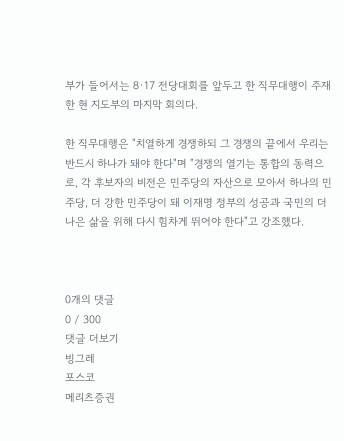부가 들어서는 8·17 전당대회를 앞두고 한 직무대행이 주재한 현 지도부의 마지막 회의다.

한 직무대행은 "치열하게 경쟁하되 그 경쟁의 끝에서 우리는 반드시 하나가 돼야 한다"며 "경쟁의 열기는 통합의 동력으로, 각 후보자의 비전은 민주당의 자산으로 모아서 하나의 민주당, 더 강한 민주당이 돼 이재명 정부의 성공과 국민의 더 나은 삶을 위해 다시 힘차게 뛰어야 한다"고 강조했다.



0개의 댓글
0 / 300
댓글 더보기
빙그레
포스코
메리츠증권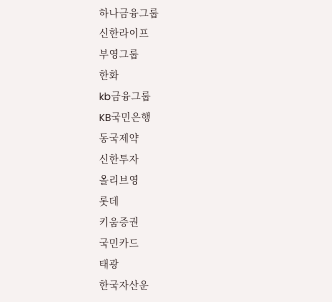하나금융그룹
신한라이프
부영그룹
한화
kb금융그룹
KB국민은행
동국제약
신한투자
올리브영
롯데
키움증권
국민카드
태광
한국자산운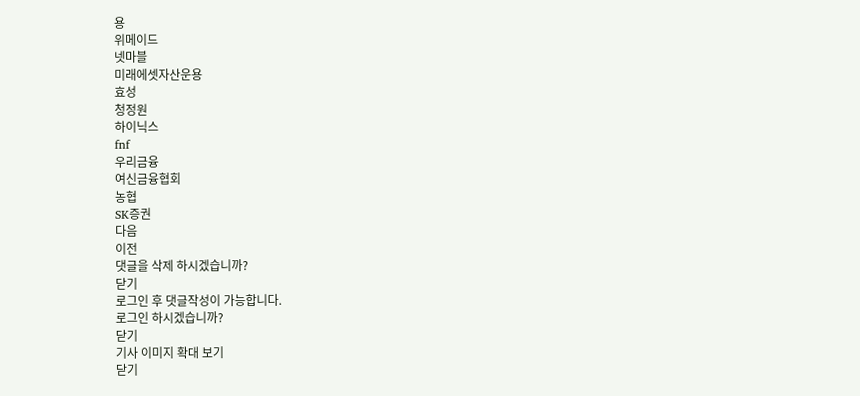용
위메이드
넷마블
미래에셋자산운용
효성
청정원
하이닉스
fnf
우리금융
여신금융협회
농협
SK증권
다음
이전
댓글을 삭제 하시겠습니까?
닫기
로그인 후 댓글작성이 가능합니다.
로그인 하시겠습니까?
닫기
기사 이미지 확대 보기
닫기